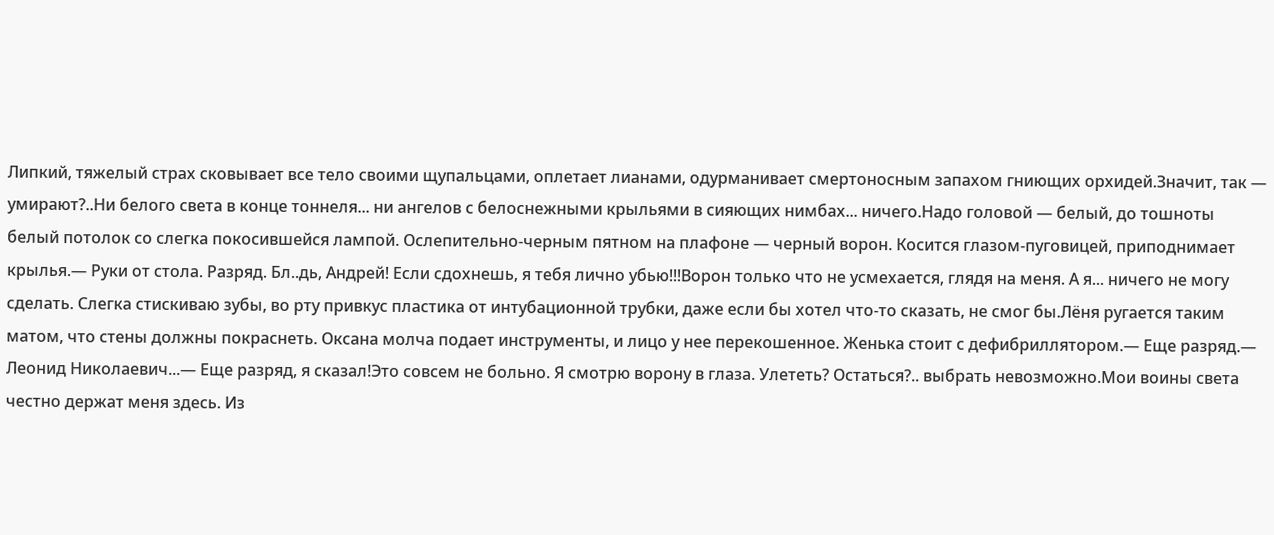Липкий, тяжелый страх сковывает все тело своими щупальцами, оплетает лианами, одурманивает смертоносным запахом гниющих орхидей.Значит, так — умирают?..Ни белого света в конце тоннеля... ни ангелов с белоснежными крыльями в сияющих нимбах... ничего.Надо головой — белый, до тошноты белый потолок со слегка покосившейся лампой. Ослепительно-черным пятном на плафоне — черный ворон. Косится глазом-пуговицей, приподнимает крылья.— Руки от стола. Разряд. Бл..дь, Андрей! Если сдохнешь, я тебя лично убью!!!Ворон только что не усмехается, глядя на меня. А я... ничего не могу сделать. Слегка стискиваю зубы, во рту привкус пластика от интубационной трубки, даже если бы хотел что-то сказать, не смог бы.Лёня ругается таким матом, что стены должны покраснеть. Оксана молча подает инструменты, и лицо у нее перекошенное. Женька стоит с дефибриллятором.— Еще разряд.— Леонид Николаевич...— Еще разряд, я сказал!Это совсем не больно. Я смотрю ворону в глаза. Улететь? Остаться?.. выбрать невозможно.Мои воины света честно держат меня здесь. Из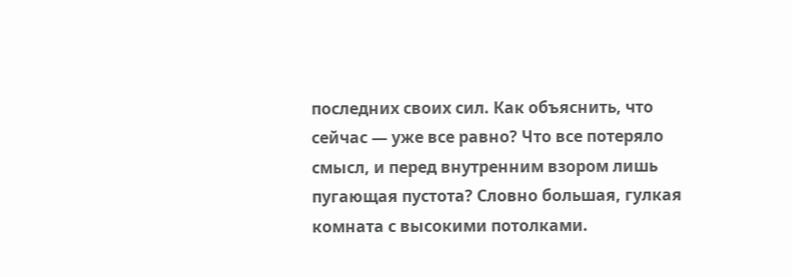последних своих сил. Как объяснить, что сейчас — уже все равно? Что все потеряло смысл, и перед внутренним взором лишь пугающая пустота? Словно большая, гулкая комната с высокими потолками.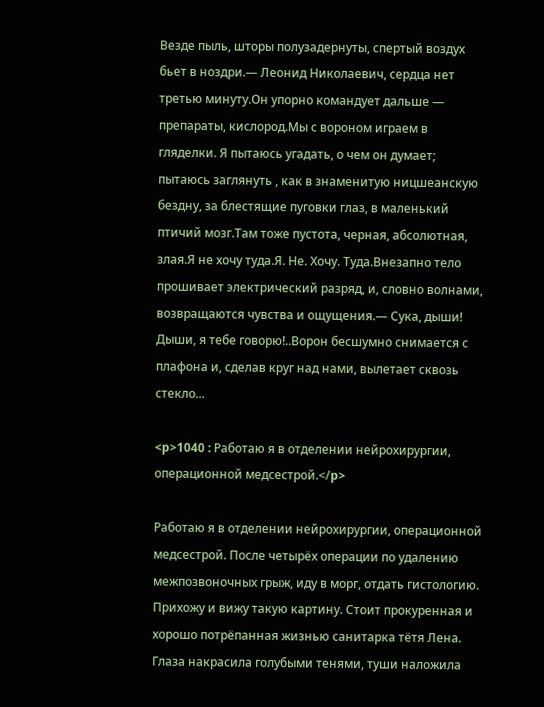Везде пыль, шторы полузадернуты, спертый воздух бьет в ноздри.— Леонид Николаевич, сердца нет третью минуту.Он упорно командует дальше — препараты, кислород.Мы с вороном играем в гляделки. Я пытаюсь угадать, о чем он думает; пытаюсь заглянуть , как в знаменитую ницшеанскую бездну, за блестящие пуговки глаз, в маленький птичий мозг.Там тоже пустота, черная, абсолютная, злая.Я не хочу туда.Я. Не. Хочу. Туда.Внезапно тело прошивает электрический разряд, и, словно волнами, возвращаются чувства и ощущения.— Сука, дыши! Дыши, я тебе говорю!..Ворон бесшумно снимается с плафона и, сделав круг над нами, вылетает сквозь стекло...

<p>1040 : Работаю я в отделении нейрохирургии, операционной медсестрой.</p>

Работаю я в отделении нейрохирургии, операционной медсестрой. После четырёх операции по удалению межпозвоночных грыж, иду в морг, отдать гистологию. Прихожу и вижу такую картину. Стоит прокуренная и хорошо потрёпанная жизнью санитарка тётя Лена. Глаза накрасила голубыми тенями, туши наложила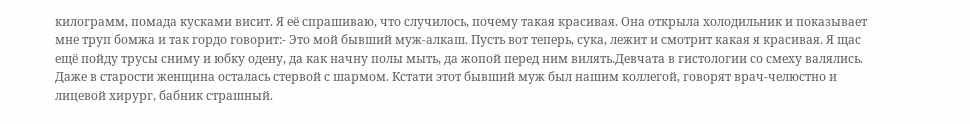килограмм, помада кусками висит. Я её спрашиваю, что случилось, почему такая красивая. Она открыла холодильник и показывает мне труп бомжа и так гордо говорит:- Это мой бывший муж-алкаш. Пусть вот теперь, сука, лежит и смотрит какая я красивая. Я щас ещё пойду трусы сниму и юбку одену, да как начну полы мыть, да жопой перед ним вилять.Девчата в гистологии со смеху валялись. Даже в старости женщина осталась стервой с шармом. Кстати этот бывший муж был нашим коллегой, говорят врач-челюстно и лицевой хирург, бабник страшный.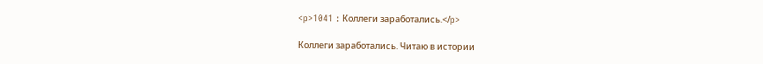<p>1041 : Коллеги заработались.</p>

Коллеги заработались. Читаю в истории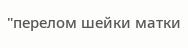"перелом шейки матки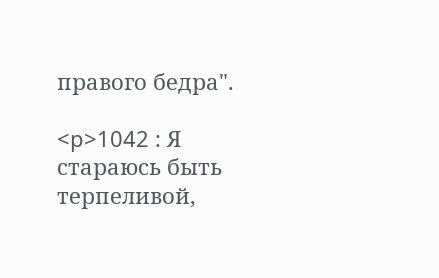правого бедра".

<p>1042 : Я стараюсь быть терпеливой,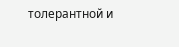толерантной и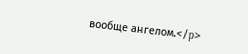вообще ангелом.</p>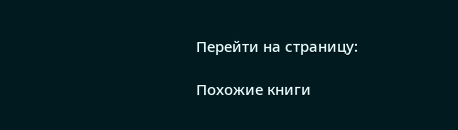Перейти на страницу:

Похожие книги